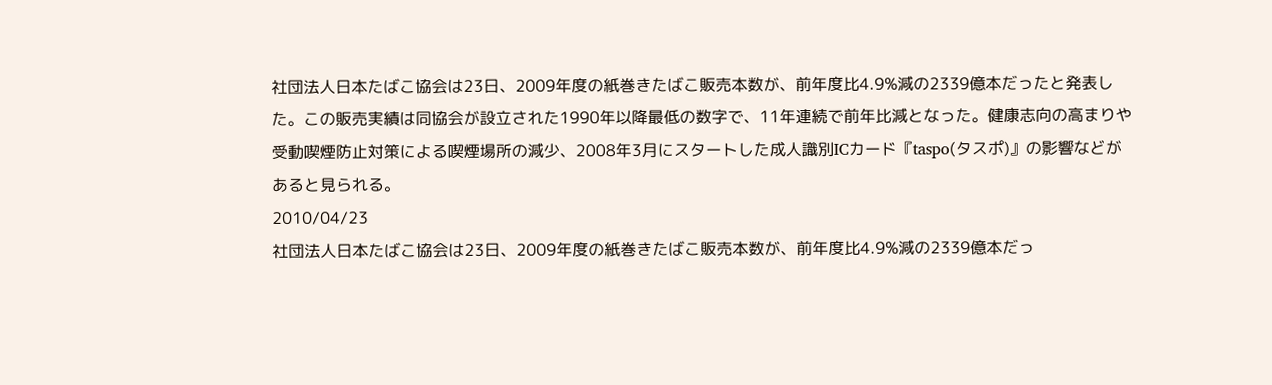社団法人日本たばこ協会は23日、2009年度の紙巻きたばこ販売本数が、前年度比4.9%減の2339億本だったと発表した。この販売実績は同協会が設立された1990年以降最低の数字で、11年連続で前年比減となった。健康志向の高まりや受動喫煙防止対策による喫煙場所の減少、2008年3月にスタートした成人識別ICカード『taspo(タスポ)』の影響などがあると見られる。
2010/04/23
社団法人日本たばこ協会は23日、2009年度の紙巻きたばこ販売本数が、前年度比4.9%減の2339億本だっ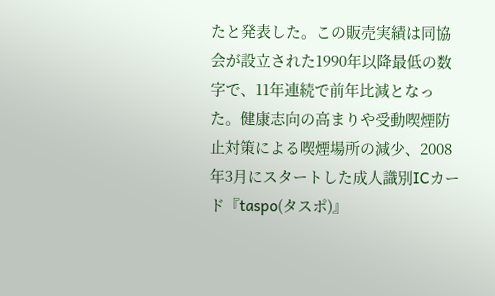たと発表した。この販売実績は同協会が設立された1990年以降最低の数字で、11年連続で前年比減となった。健康志向の高まりや受動喫煙防止対策による喫煙場所の減少、2008年3月にスタートした成人識別ICカード『taspo(タスポ)』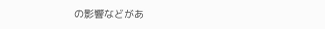の影響などがあ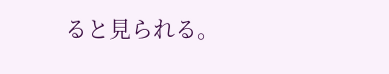ると見られる。